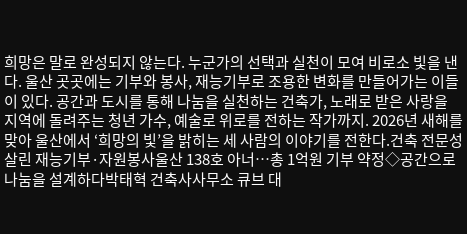희망은 말로 완성되지 않는다. 누군가의 선택과 실천이 모여 비로소 빛을 낸다. 울산 곳곳에는 기부와 봉사, 재능기부로 조용한 변화를 만들어가는 이들이 있다. 공간과 도시를 통해 나눔을 실천하는 건축가, 노래로 받은 사랑을 지역에 돌려주는 청년 가수, 예술로 위로를 전하는 작가까지. 2026년 새해를 맞아 울산에서 ‘희망의 빛’을 밝히는 세 사람의 이야기를 전한다.건축 전문성 살린 재능기부·자원봉사울산 138호 아너…총 1억원 기부 약정◇공간으로 나눔을 설계하다박태혁 건축사사무소 큐브 대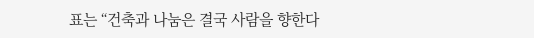표는 “건축과 나눔은 결국 사람을 향한다